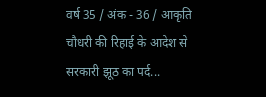वर्ष 35 / अंक - 36 / आकृति चौधरी की रिहाई के आदेश से सरकारी झूठ का पर्द...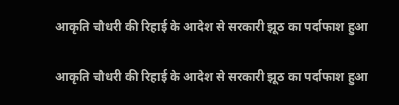आकृति चौधरी की रिहाई के आदेश से सरकारी झूठ का पर्दाफाश हुआ

आकृति चौधरी की रिहाई के आदेश से सरकारी झूठ का पर्दाफाश हुआ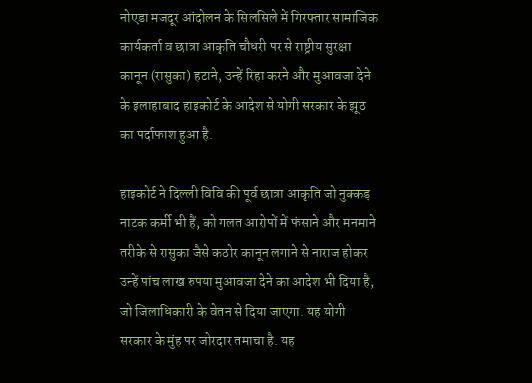नोएडा मजदूर आंदोलन के सिलसिले में गिरफ्तार सामाजिक कार्यकर्ता व छात्रा आकृति चौधरी पर से राष्ट्रीय सुरक्षा कानून (रासुका) हटाने, उन्हें रिहा करने और मुआवजा देने के इलाहाबाद हाइकोर्ट के आदेश से योगी सरकार के झूठ का पर्दाफाश हुआ है.

हाइकोर्ट ने दिल्ली विवि की पूर्व छात्रा आकृति जो नुक्कड़ नाटक कर्मी भी हैं, को गलत आरोपों में फंसाने और मनमाने तरीके से रासुका जैसे कठोर कानून लगाने से नाराज होकर उन्हें पांच लाख रुपया मुआवजा देने का आदेश भी दिया है, जो जिलाधिकारी के वेतन से दिया जाएगा. यह योगी सरकार के मुंह पर जोरदार तमाचा है. यह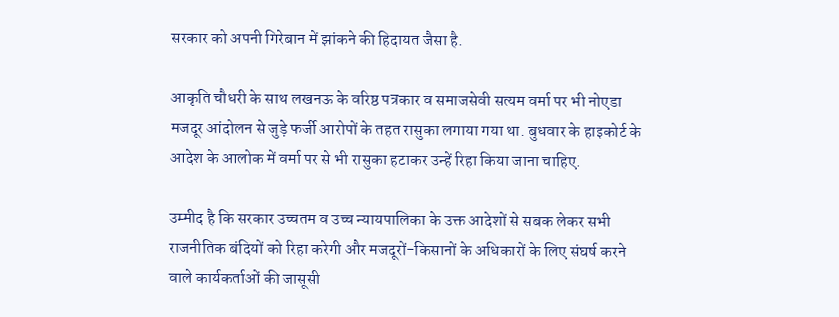सरकार को अपनी गिरेबान में झांकने की हिदायत जैसा है.

आकृति चौधरी के साथ लखनऊ के वरिष्ठ पत्रकार व समाजसेवी सत्यम वर्मा पर भी नोएडा मजदूर आंदोलन से जुड़े फर्जी आरोपों के तहत रासुका लगाया गया था. बुधवार के हाइकोर्ट के आदेश के आलोक में वर्मा पर से भी रासुका हटाकर उन्हें रिहा किया जाना चाहिए.

उम्मीद है कि सरकार उच्चतम व उच्च न्यायपालिका के उक्त आदेशों से सबक लेकर सभी राजनीतिक बंदियों को रिहा करेगी और मजदूरों-किसानों के अधिकारों के लिए संघर्ष करने वाले कार्यकर्ताओं की जासूसी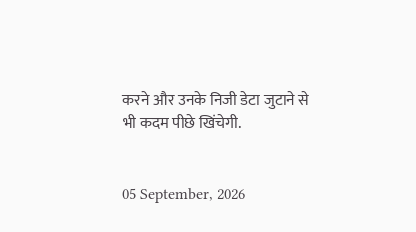करने और उनके निजी डेटा जुटाने से भी कदम पीछे खिंचेगी.


05 September, 2026